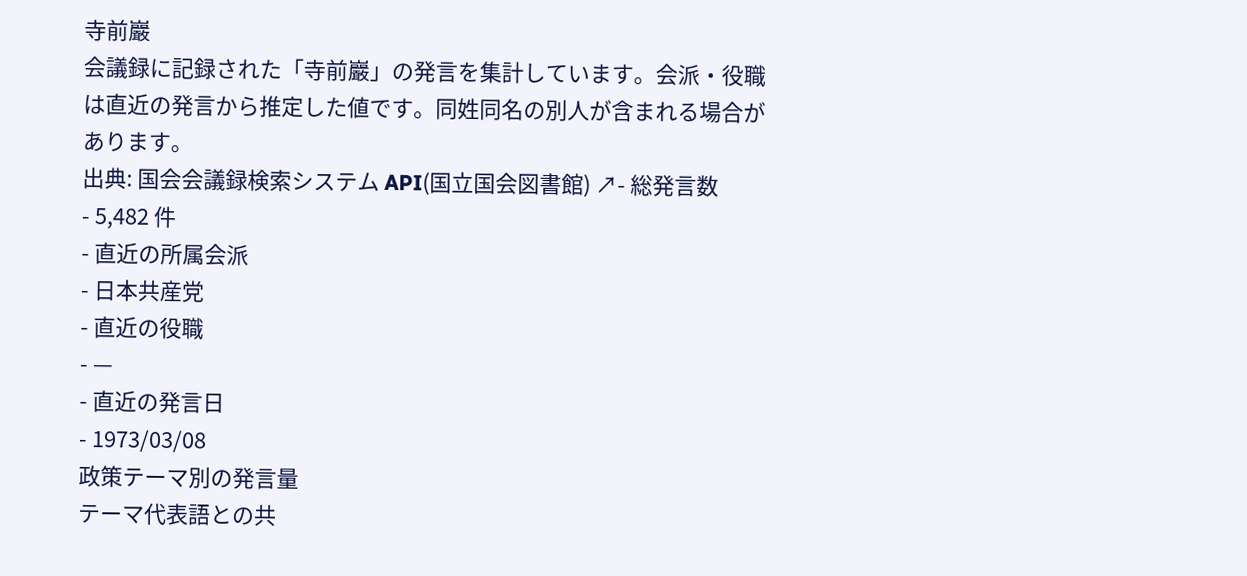寺前巖
会議録に記録された「寺前巖」の発言を集計しています。会派・役職は直近の発言から推定した値です。同姓同名の別人が含まれる場合があります。
出典: 国会会議録検索システム API(国立国会図書館) ↗- 総発言数
- 5,482 件
- 直近の所属会派
- 日本共産党
- 直近の役職
- —
- 直近の発言日
- 1973/03/08
政策テーマ別の発言量
テーマ代表語との共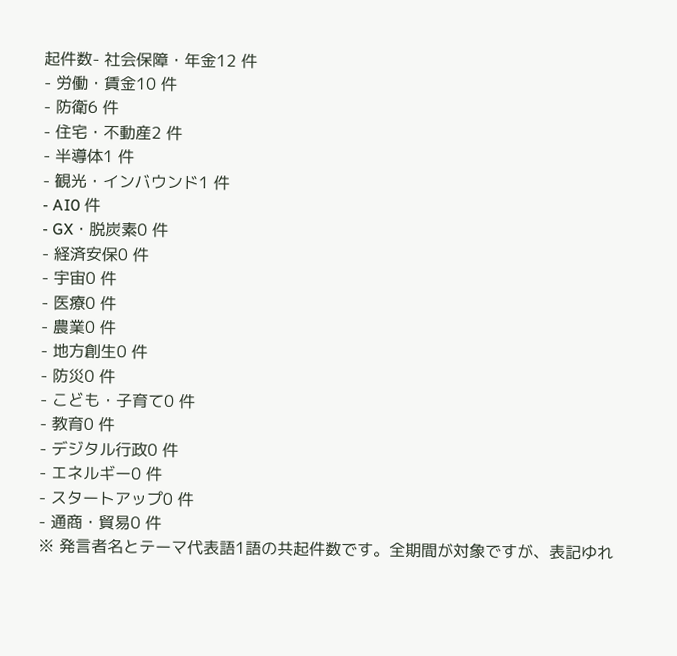起件数- 社会保障・年金12 件
- 労働・賃金10 件
- 防衛6 件
- 住宅・不動産2 件
- 半導体1 件
- 観光・インバウンド1 件
- AI0 件
- GX・脱炭素0 件
- 経済安保0 件
- 宇宙0 件
- 医療0 件
- 農業0 件
- 地方創生0 件
- 防災0 件
- こども・子育て0 件
- 教育0 件
- デジタル行政0 件
- エネルギー0 件
- スタートアップ0 件
- 通商・貿易0 件
※ 発言者名とテーマ代表語1語の共起件数です。全期間が対象ですが、表記ゆれ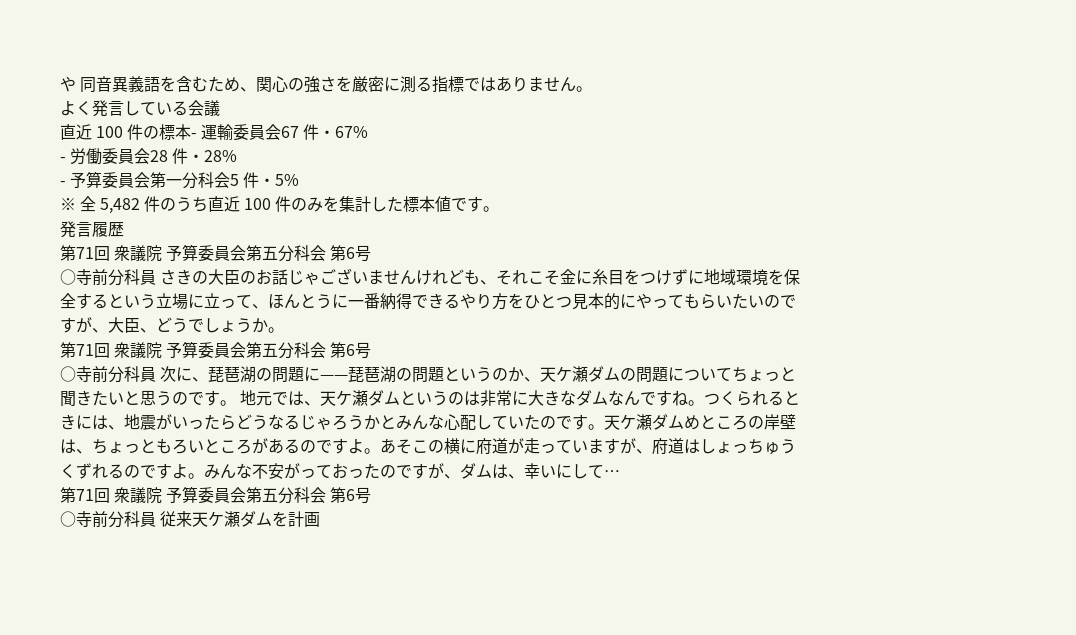や 同音異義語を含むため、関心の強さを厳密に測る指標ではありません。
よく発言している会議
直近 100 件の標本- 運輸委員会67 件・67%
- 労働委員会28 件・28%
- 予算委員会第一分科会5 件・5%
※ 全 5,482 件のうち直近 100 件のみを集計した標本値です。
発言履歴
第71回 衆議院 予算委員会第五分科会 第6号
○寺前分科員 さきの大臣のお話じゃございませんけれども、それこそ金に糸目をつけずに地域環境を保全するという立場に立って、ほんとうに一番納得できるやり方をひとつ見本的にやってもらいたいのですが、大臣、どうでしょうか。
第71回 衆議院 予算委員会第五分科会 第6号
○寺前分科員 次に、琵琶湖の問題に——琵琶湖の問題というのか、天ケ瀬ダムの問題についてちょっと聞きたいと思うのです。 地元では、天ケ瀬ダムというのは非常に大きなダムなんですね。つくられるときには、地震がいったらどうなるじゃろうかとみんな心配していたのです。天ケ瀬ダムめところの岸壁は、ちょっともろいところがあるのですよ。あそこの横に府道が走っていますが、府道はしょっちゅうくずれるのですよ。みんな不安がっておったのですが、ダムは、幸いにして…
第71回 衆議院 予算委員会第五分科会 第6号
○寺前分科員 従来天ケ瀬ダムを計画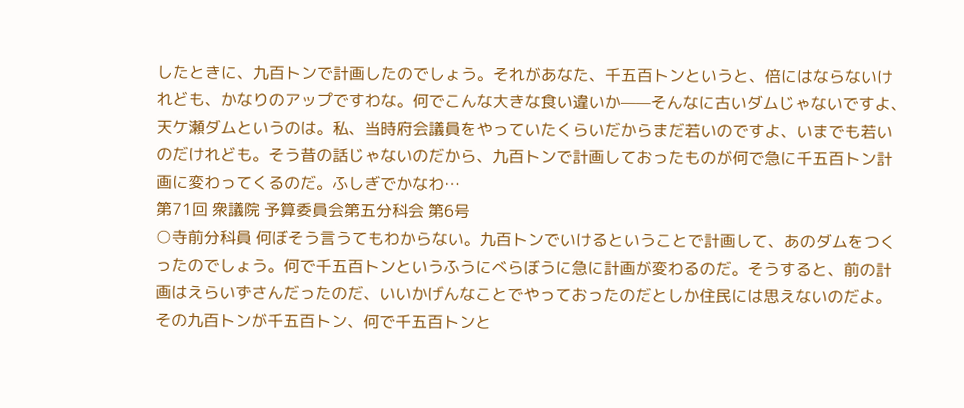したときに、九百トンで計画したのでしょう。それがあなた、千五百トンというと、倍にはならないけれども、かなりのアップですわな。何でこんな大きな食い違いか——そんなに古いダムじゃないですよ、天ケ瀬ダムというのは。私、当時府会議員をやっていたくらいだからまだ若いのですよ、いまでも若いのだけれども。そう昔の話じゃないのだから、九百トンで計画しておったものが何で急に千五百トン計画に変わってくるのだ。ふしぎでかなわ…
第71回 衆議院 予算委員会第五分科会 第6号
○寺前分科員 何ぼそう言うてもわからない。九百トンでいけるということで計画して、あのダムをつくったのでしょう。何で千五百トンというふうにべらぼうに急に計画が変わるのだ。そうすると、前の計画はえらいずさんだったのだ、いいかげんなことでやっておったのだとしか住民には思えないのだよ。その九百トンが千五百トン、何で千五百トンと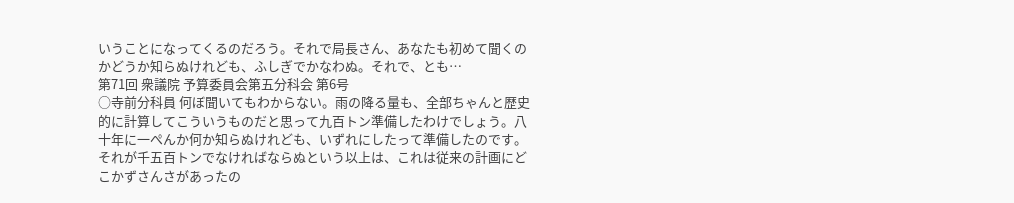いうことになってくるのだろう。それで局長さん、あなたも初めて聞くのかどうか知らぬけれども、ふしぎでかなわぬ。それで、とも…
第71回 衆議院 予算委員会第五分科会 第6号
○寺前分科員 何ぼ聞いてもわからない。雨の降る量も、全部ちゃんと歴史的に計算してこういうものだと思って九百トン準備したわけでしょう。八十年に一ぺんか何か知らぬけれども、いずれにしたって準備したのです。それが千五百トンでなければならぬという以上は、これは従来の計画にどこかずさんさがあったの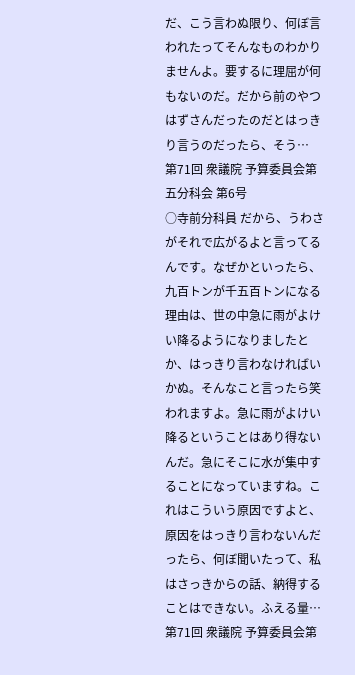だ、こう言わぬ限り、何ぼ言われたってそんなものわかりませんよ。要するに理屈が何もないのだ。だから前のやつはずさんだったのだとはっきり言うのだったら、そう…
第71回 衆議院 予算委員会第五分科会 第6号
○寺前分科員 だから、うわさがそれで広がるよと言ってるんです。なぜかといったら、九百トンが千五百トンになる理由は、世の中急に雨がよけい降るようになりましたとか、はっきり言わなければいかぬ。そんなこと言ったら笑われますよ。急に雨がよけい降るということはあり得ないんだ。急にそこに水が集中することになっていますね。これはこういう原因ですよと、原因をはっきり言わないんだったら、何ぼ聞いたって、私はさっきからの話、納得することはできない。ふえる量…
第71回 衆議院 予算委員会第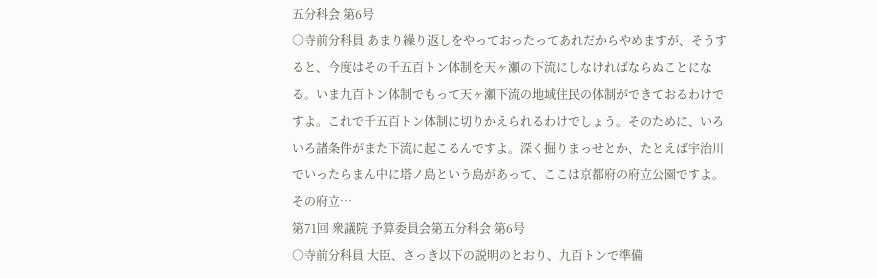五分科会 第6号
○寺前分科員 あまり繰り返しをやっておったってあれだからやめますが、そうすると、今度はその千五百トン体制を天ヶ瀬の下流にしなければならぬことになる。いま九百トン体制でもって天ヶ瀬下流の地域住民の体制ができておるわけですよ。これで千五百トン体制に切りかえられるわけでしょう。そのために、いろいろ諸条件がまた下流に起こるんですよ。深く掘りまっせとか、たとえば宇治川でいったらまん中に塔ノ島という島があって、ここは京都府の府立公園ですよ。その府立…
第71回 衆議院 予算委員会第五分科会 第6号
○寺前分科員 大臣、さっき以下の説明のとおり、九百トンで準備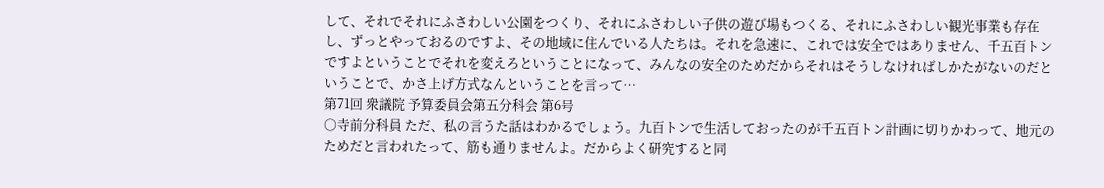して、それでそれにふさわしい公園をつくり、それにふさわしい子供の遊び場もつくる、それにふさわしい観光事業も存在し、ずっとやっておるのですよ、その地域に住んでいる人たちは。それを急速に、これでは安全ではありません、千五百トンですよということでそれを変えろということになって、みんなの安全のためだからそれはそうしなければしかたがないのだということで、かさ上げ方式なんということを言って…
第71回 衆議院 予算委員会第五分科会 第6号
○寺前分科員 ただ、私の言うた話はわかるでしょう。九百トンで生活しておったのが千五百トン計画に切りかわって、地元のためだと言われたって、筋も通りませんよ。だからよく研究すると同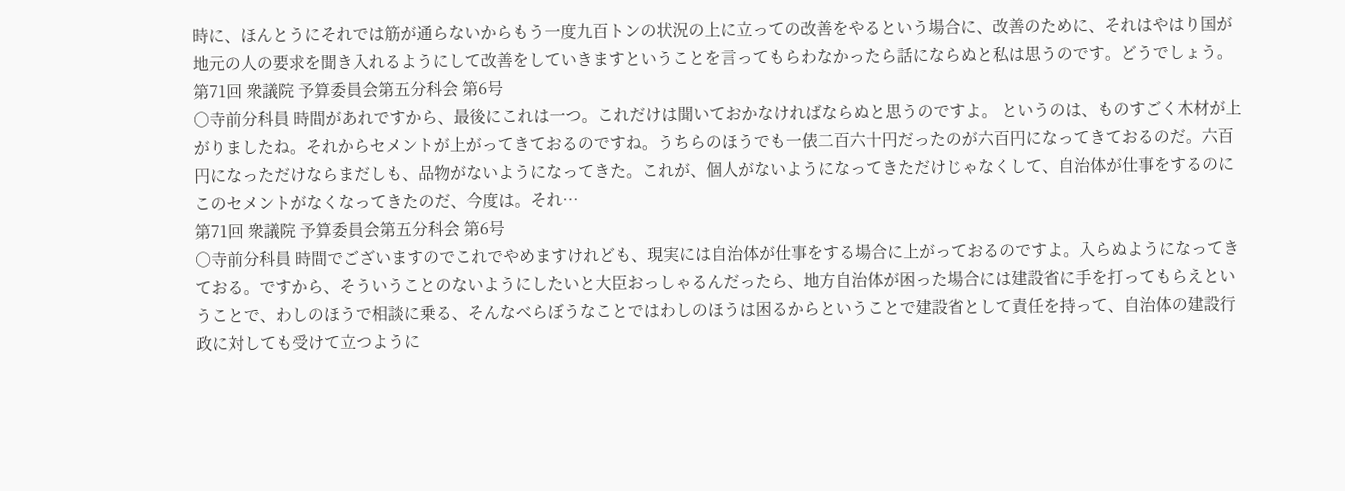時に、ほんとうにそれでは筋が通らないからもう一度九百トンの状況の上に立っての改善をやるという場合に、改善のために、それはやはり国が地元の人の要求を聞き入れるようにして改善をしていきますということを言ってもらわなかったら話にならぬと私は思うのです。どうでしょう。
第71回 衆議院 予算委員会第五分科会 第6号
○寺前分科員 時間があれですから、最後にこれは一つ。これだけは聞いておかなければならぬと思うのですよ。 というのは、ものすごく木材が上がりましたね。それからセメントが上がってきておるのですね。うちらのほうでも一俵二百六十円だったのが六百円になってきておるのだ。六百円になっただけならまだしも、品物がないようになってきた。これが、個人がないようになってきただけじゃなくして、自治体が仕事をするのにこのセメントがなくなってきたのだ、今度は。それ…
第71回 衆議院 予算委員会第五分科会 第6号
○寺前分科員 時間でございますのでこれでやめますけれども、現実には自治体が仕事をする場合に上がっておるのですよ。入らぬようになってきておる。ですから、そういうことのないようにしたいと大臣おっしゃるんだったら、地方自治体が困った場合には建設省に手を打ってもらえということで、わしのほうで相談に乗る、そんなべらぼうなことではわしのほうは困るからということで建設省として責任を持って、自治体の建設行政に対しても受けて立つように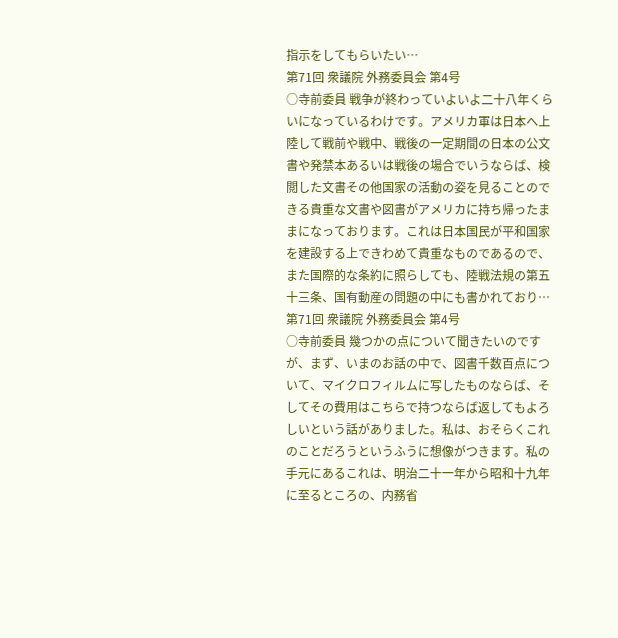指示をしてもらいたい…
第71回 衆議院 外務委員会 第4号
○寺前委員 戦争が終わっていよいよ二十八年くらいになっているわけです。アメリカ軍は日本へ上陸して戦前や戦中、戦後の一定期間の日本の公文書や発禁本あるいは戦後の場合でいうならば、検閲した文書その他国家の活動の姿を見ることのできる貴重な文書や図書がアメリカに持ち帰ったままになっております。これは日本国民が平和国家を建設する上できわめて貴重なものであるので、また国際的な条約に照らしても、陸戦法規の第五十三条、国有動産の問題の中にも書かれており…
第71回 衆議院 外務委員会 第4号
○寺前委員 幾つかの点について聞きたいのですが、まず、いまのお話の中で、図書千数百点について、マイクロフィルムに写したものならば、そしてその費用はこちらで持つならば返してもよろしいという話がありました。私は、おそらくこれのことだろうというふうに想像がつきます。私の手元にあるこれは、明治二十一年から昭和十九年に至るところの、内務省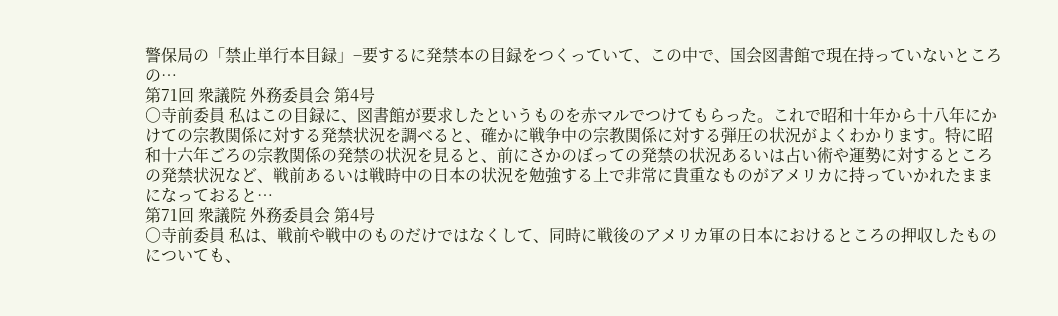警保局の「禁止単行本目録」−要するに発禁本の目録をつくっていて、この中で、国会図書館で現在持っていないところの…
第71回 衆議院 外務委員会 第4号
○寺前委員 私はこの目録に、図書館が要求したというものを赤マルでつけてもらった。これで昭和十年から十八年にかけての宗教関係に対する発禁状況を調べると、確かに戦争中の宗教関係に対する弾圧の状況がよくわかります。特に昭和十六年ごろの宗教関係の発禁の状況を見ると、前にさかのぼっての発禁の状況あるいは占い術や運勢に対するところの発禁状況など、戦前あるいは戦時中の日本の状況を勉強する上で非常に貴重なものがアメリカに持っていかれたままになっておると…
第71回 衆議院 外務委員会 第4号
○寺前委員 私は、戦前や戦中のものだけではなくして、同時に戦後のアメリカ軍の日本におけるところの押収したものについても、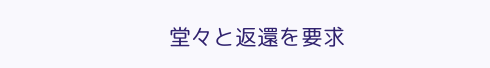堂々と返還を要求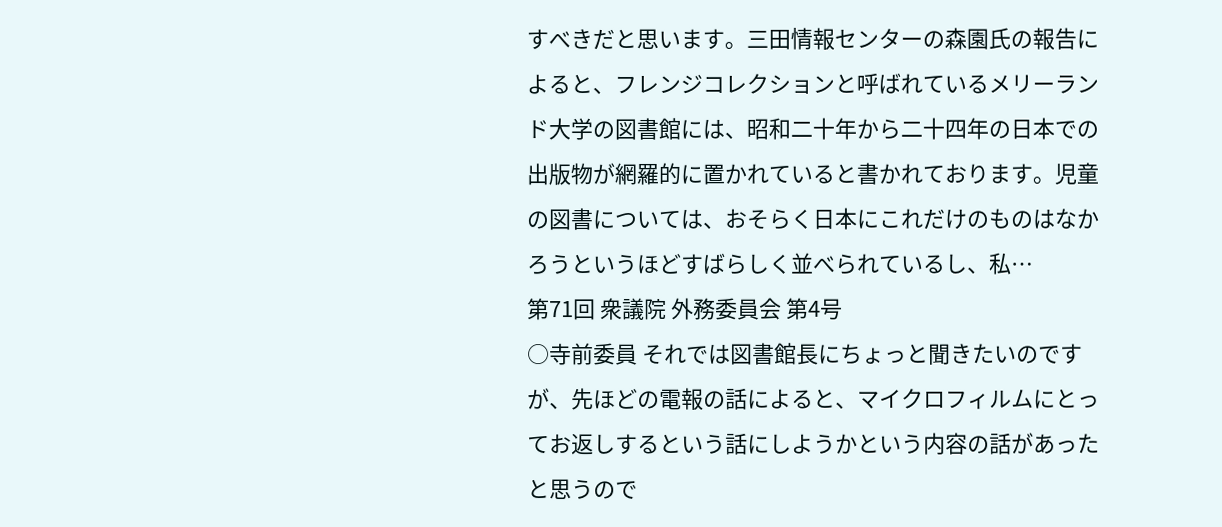すべきだと思います。三田情報センターの森園氏の報告によると、フレンジコレクションと呼ばれているメリーランド大学の図書館には、昭和二十年から二十四年の日本での出版物が網羅的に置かれていると書かれております。児童の図書については、おそらく日本にこれだけのものはなかろうというほどすばらしく並べられているし、私…
第71回 衆議院 外務委員会 第4号
○寺前委員 それでは図書館長にちょっと聞きたいのですが、先ほどの電報の話によると、マイクロフィルムにとってお返しするという話にしようかという内容の話があったと思うので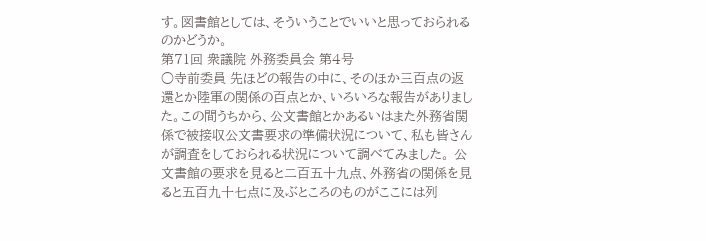す。図書館としては、そういうことでいいと思っておられるのかどうか。
第71回 衆議院 外務委員会 第4号
○寺前委員 先ほどの報告の中に、そのほか三百点の返還とか陸軍の関係の百点とか、いろいろな報告がありました。この間うちから、公文書館とかあるいはまた外務省関係で被接収公文書要求の準備状況について、私も皆さんが調査をしておられる状況について調べてみました。 公文書館の要求を見ると二百五十九点、外務省の関係を見ると五百九十七点に及ぶところのものがここには列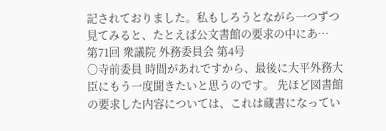記されておりました。私もしろうとながら一つずつ見てみると、たとえば公文書館の要求の中にあ…
第71回 衆議院 外務委員会 第4号
○寺前委員 時間があれですから、最後に大平外務大臣にもう一度聞きたいと思うのです。 先ほど図書館の要求した内容については、これは蔵書になってい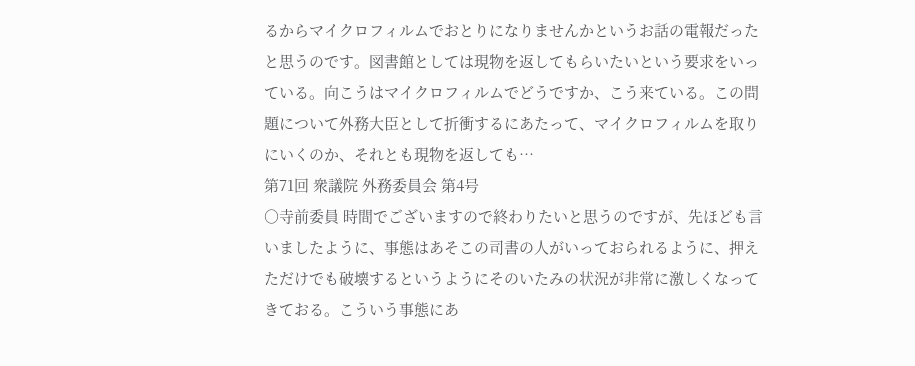るからマイクロフィルムでおとりになりませんかというお話の電報だったと思うのです。図書館としては現物を返してもらいたいという要求をいっている。向こうはマイクロフィルムでどうですか、こう来ている。この問題について外務大臣として折衝するにあたって、マイクロフィルムを取りにいくのか、それとも現物を返しても…
第71回 衆議院 外務委員会 第4号
○寺前委員 時間でございますので終わりたいと思うのですが、先ほども言いましたように、事態はあそこの司書の人がいっておられるように、押えただけでも破壊するというようにそのいたみの状況が非常に激しくなってきておる。こういう事態にあ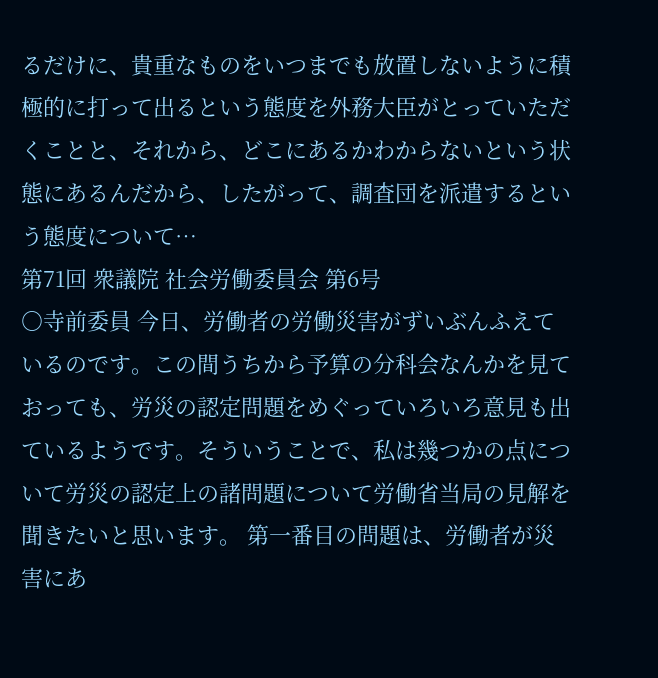るだけに、貴重なものをいつまでも放置しないように積極的に打って出るという態度を外務大臣がとっていただくことと、それから、どこにあるかわからないという状態にあるんだから、したがって、調査団を派遣するという態度について…
第71回 衆議院 社会労働委員会 第6号
○寺前委員 今日、労働者の労働災害がずいぶんふえているのです。この間うちから予算の分科会なんかを見ておっても、労災の認定問題をめぐっていろいろ意見も出ているようです。そういうことで、私は幾つかの点について労災の認定上の諸問題について労働省当局の見解を聞きたいと思います。 第一番目の問題は、労働者が災害にあ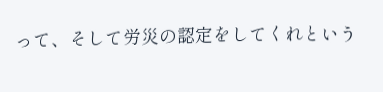って、そして労災の認定をしてくれという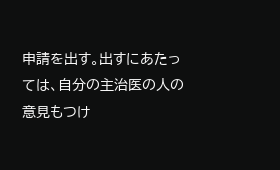申請を出す。出すにあたっては、自分の主治医の人の意見もつけ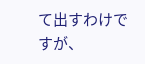て出すわけですが、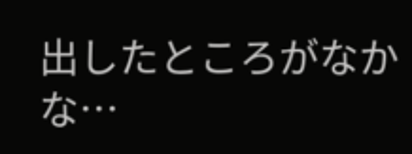出したところがなかな…